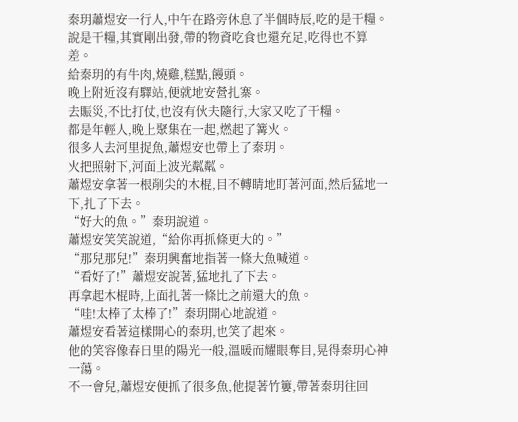秦玥蕭煜安一行人,中午在路旁休息了半個時辰,吃的是干糧。
說是干糧,其實剛出發,帶的物資吃食也還充足,吃得也不算差。
給秦玥的有牛肉,燒雞,糕點,饅頭。
晚上附近沒有驛站,便就地安營扎寨。
去賑災,不比打仗,也沒有伙夫隨行,大家又吃了干糧。
都是年輕人,晚上聚集在一起,燃起了篝火。
很多人去河里捉魚,蕭煜安也帶上了秦玥。
火把照射下,河面上波光粼粼。
蕭煜安拿著一根削尖的木棍,目不轉睛地盯著河面,然后猛地一下,扎了下去。
“好大的魚。”秦玥說道。
蕭煜安笑笑說道,“給你再抓條更大的。”
“那兒那兒!”秦玥興奮地指著一條大魚喊道。
“看好了!”蕭煜安說著,猛地扎了下去。
再拿起木棍時,上面扎著一條比之前還大的魚。
“哇!太棒了太棒了!”秦玥開心地說道。
蕭煜安看著這樣開心的秦玥,也笑了起來。
他的笑容像春日里的陽光一般,溫暖而耀眼奪目,晃得秦玥心神一蕩。
不一會兒,蕭煜安便抓了很多魚,他提著竹簍,帶著秦玥往回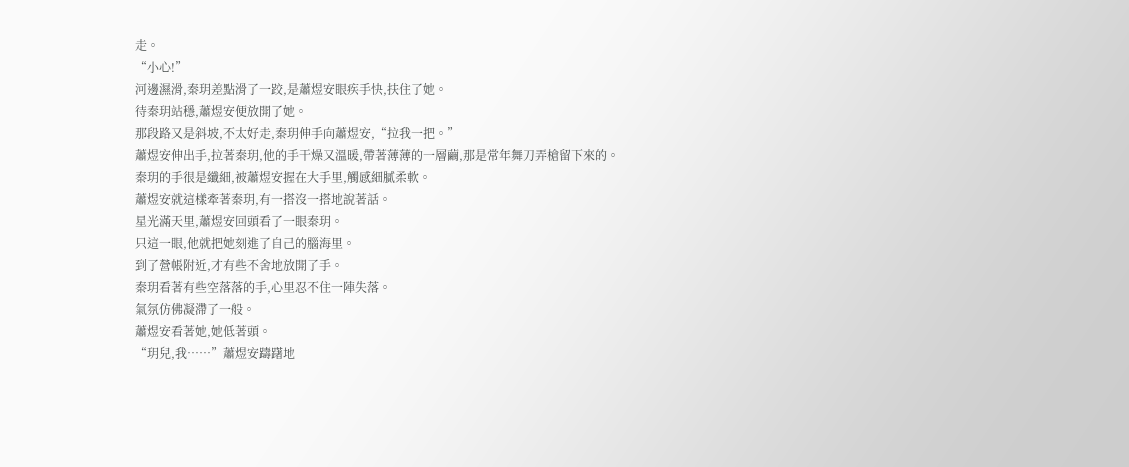走。
“小心!”
河邊濕滑,秦玥差點滑了一跤,是蕭煜安眼疾手快,扶住了她。
待秦玥站穩,蕭煜安便放開了她。
那段路又是斜坡,不太好走,秦玥伸手向蕭煜安,“拉我一把。”
蕭煜安伸出手,拉著秦玥,他的手干燥又溫暖,帶著薄薄的一層繭,那是常年舞刀弄槍留下來的。
秦玥的手很是纖細,被蕭煜安握在大手里,觸感細膩柔軟。
蕭煜安就這樣牽著秦玥,有一搭沒一搭地說著話。
星光滿天里,蕭煜安回頭看了一眼秦玥。
只這一眼,他就把她刻進了自己的腦海里。
到了營帳附近,才有些不舍地放開了手。
秦玥看著有些空落落的手,心里忍不住一陣失落。
氣氛仿佛凝滯了一般。
蕭煜安看著她,她低著頭。
“玥兒,我……”蕭煜安躊躇地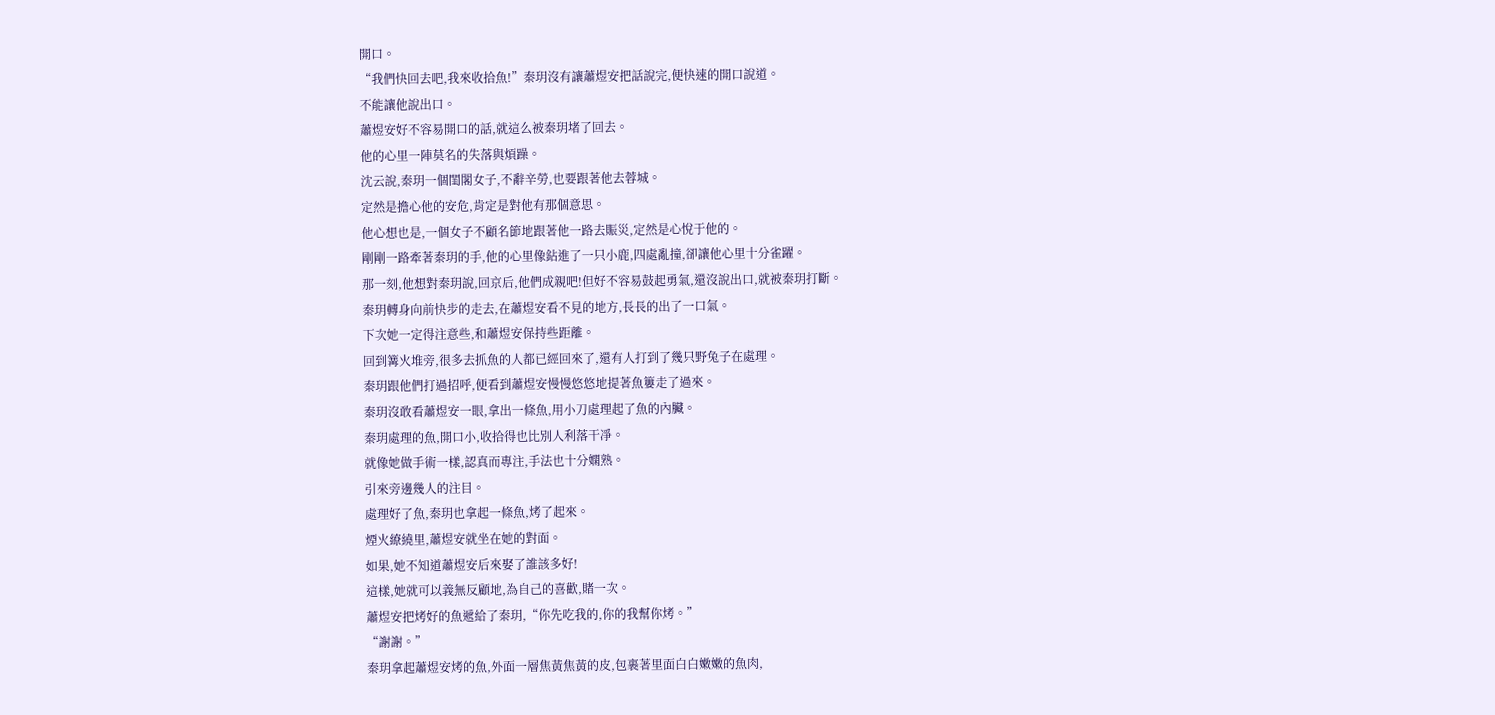開口。
“我們快回去吧,我來收拾魚!”秦玥沒有讓蕭煜安把話說完,便快速的開口說道。
不能讓他說出口。
蕭煜安好不容易開口的話,就這么被秦玥堵了回去。
他的心里一陣莫名的失落與煩躁。
沈云說,秦玥一個閨閣女子,不辭辛勞,也要跟著他去蓉城。
定然是擔心他的安危,肯定是對他有那個意思。
他心想也是,一個女子不顧名節地跟著他一路去賑災,定然是心悅于他的。
剛剛一路牽著秦玥的手,他的心里像鉆進了一只小鹿,四處亂撞,卻讓他心里十分雀躍。
那一刻,他想對秦玥說,回京后,他們成親吧!但好不容易鼓起勇氣,還沒說出口,就被秦玥打斷。
秦玥轉身向前快步的走去,在蕭煜安看不見的地方,長長的出了一口氣。
下次她一定得注意些,和蕭煜安保持些距離。
回到篝火堆旁,很多去抓魚的人都已經回來了,還有人打到了幾只野兔子在處理。
秦玥跟他們打過招呼,便看到蕭煜安慢慢悠悠地提著魚簍走了過來。
秦玥沒敢看蕭煜安一眼,拿出一條魚,用小刀處理起了魚的內臟。
秦玥處理的魚,開口小,收拾得也比別人利落干凈。
就像她做手術一樣,認真而專注,手法也十分嫻熟。
引來旁邊幾人的注目。
處理好了魚,秦玥也拿起一條魚,烤了起來。
煙火繚繞里,蕭煜安就坐在她的對面。
如果,她不知道蕭煜安后來娶了誰該多好!
這樣,她就可以義無反顧地,為自己的喜歡,賭一次。
蕭煜安把烤好的魚遞給了秦玥,“你先吃我的,你的我幫你烤。”
“謝謝。”
秦玥拿起蕭煜安烤的魚,外面一層焦黃焦黃的皮,包裹著里面白白嫩嫩的魚肉,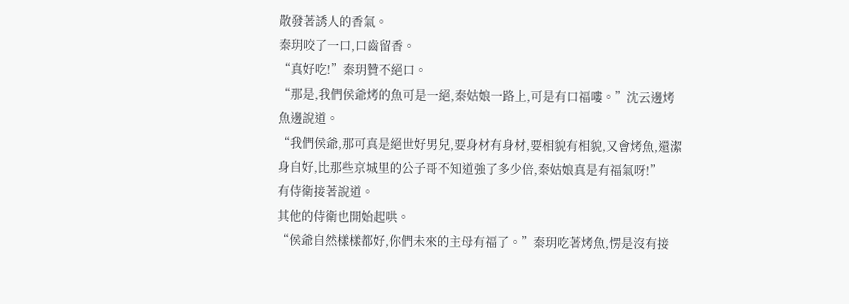散發著誘人的香氣。
秦玥咬了一口,口齒留香。
“真好吃!”秦玥贊不絕口。
“那是,我們侯爺烤的魚可是一絕,秦姑娘一路上,可是有口福嘍。”沈云邊烤魚邊說道。
“我們侯爺,那可真是絕世好男兒,要身材有身材,要相貌有相貌,又會烤魚,還潔身自好,比那些京城里的公子哥不知道強了多少倍,秦姑娘真是有福氣呀!”
有侍衛接著說道。
其他的侍衛也開始起哄。
“侯爺自然樣樣都好,你們未來的主母有福了。”秦玥吃著烤魚,愣是沒有接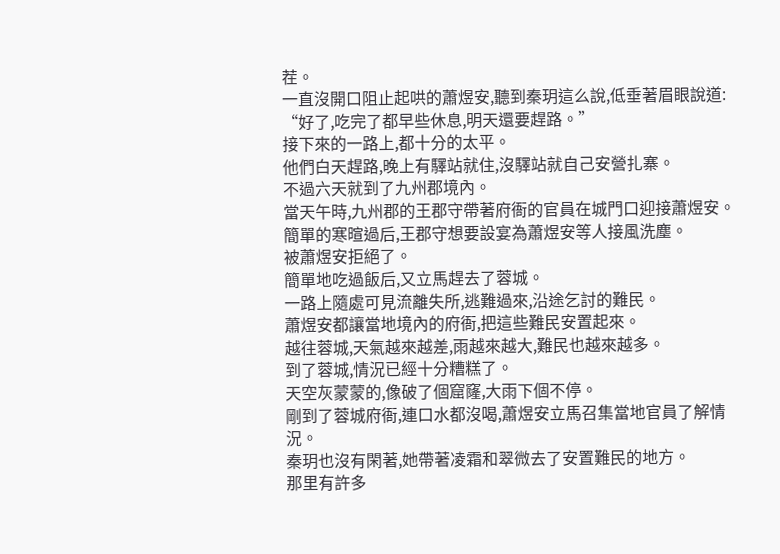茬。
一直沒開口阻止起哄的蕭煜安,聽到秦玥這么說,低垂著眉眼說道:
“好了,吃完了都早些休息,明天還要趕路。”
接下來的一路上,都十分的太平。
他們白天趕路,晚上有驛站就住,沒驛站就自己安營扎寨。
不過六天就到了九州郡境內。
當天午時,九州郡的王郡守帶著府衙的官員在城門口迎接蕭煜安。
簡單的寒暄過后,王郡守想要設宴為蕭煜安等人接風洗塵。
被蕭煜安拒絕了。
簡單地吃過飯后,又立馬趕去了蓉城。
一路上隨處可見流離失所,逃難過來,沿途乞討的難民。
蕭煜安都讓當地境內的府衙,把這些難民安置起來。
越往蓉城,天氣越來越差,雨越來越大,難民也越來越多。
到了蓉城,情況已經十分糟糕了。
天空灰蒙蒙的,像破了個窟窿,大雨下個不停。
剛到了蓉城府衙,連口水都沒喝,蕭煜安立馬召集當地官員了解情況。
秦玥也沒有閑著,她帶著凌霜和翠微去了安置難民的地方。
那里有許多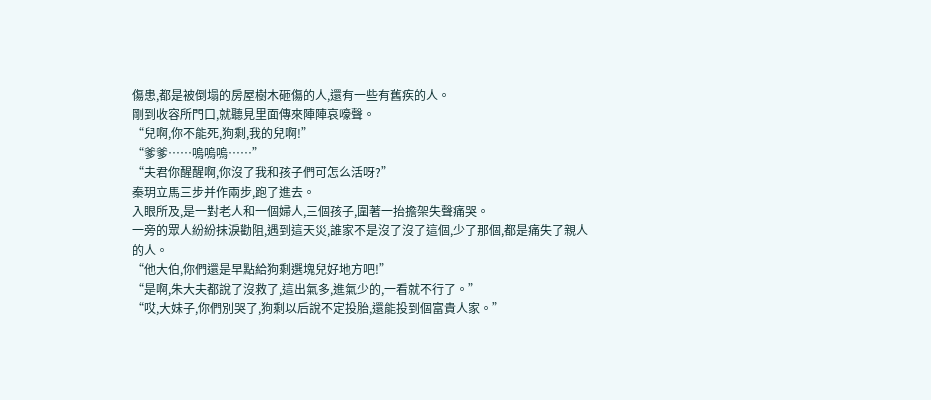傷患,都是被倒塌的房屋樹木砸傷的人,還有一些有舊疾的人。
剛到收容所門口,就聽見里面傳來陣陣哀嚎聲。
“兒啊,你不能死,狗剩,我的兒啊!”
“爹爹……嗚嗚嗚……”
“夫君你醒醒啊,你沒了我和孩子們可怎么活呀?”
秦玥立馬三步并作兩步,跑了進去。
入眼所及,是一對老人和一個婦人,三個孩子,圍著一抬擔架失聲痛哭。
一旁的眾人紛紛抹淚勸阻,遇到這天災,誰家不是沒了沒了這個,少了那個,都是痛失了親人的人。
“他大伯,你們還是早點給狗剩選塊兒好地方吧!”
“是啊,朱大夫都說了沒救了,這出氣多,進氣少的,一看就不行了。”
“哎,大妹子,你們別哭了,狗剩以后說不定投胎,還能投到個富貴人家。”